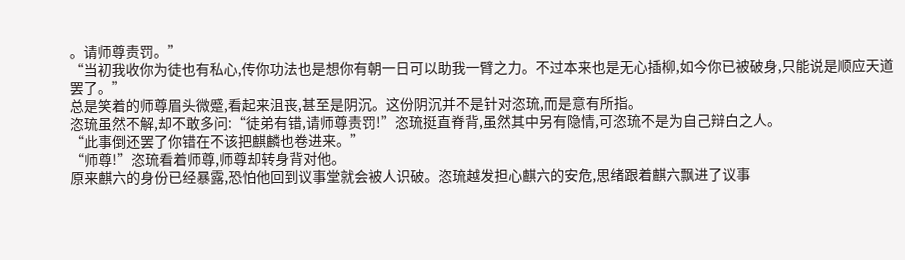。请师尊责罚。”
“当初我收你为徒也有私心,传你功法也是想你有朝一日可以助我一臂之力。不过本来也是无心插柳,如今你已被破身,只能说是顺应天道罢了。”
总是笑着的师尊眉头微蹙,看起来沮丧,甚至是阴沉。这份阴沉并不是针对恣琉,而是意有所指。
恣琉虽然不解,却不敢多问:“徒弟有错,请师尊责罚!”恣琉挺直脊背,虽然其中另有隐情,可恣琉不是为自己辩白之人。
“此事倒还罢了你错在不该把麒麟也卷进来。”
“师尊!”恣琉看着师尊,师尊却转身背对他。
原来麒六的身份已经暴露,恐怕他回到议事堂就会被人识破。恣琉越发担心麒六的安危,思绪跟着麒六飘进了议事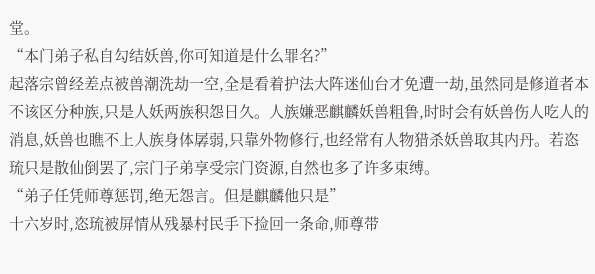堂。
“本门弟子私自勾结妖兽,你可知道是什么罪名?”
起落宗曾经差点被兽潮洗劫一空,全是看着护法大阵迷仙台才免遭一劫,虽然同是修道者本不该区分种族,只是人妖两族积怨日久。人族嫌恶麒麟妖兽粗鲁,时时会有妖兽伤人吃人的消息,妖兽也瞧不上人族身体孱弱,只靠外物修行,也经常有人物猎杀妖兽取其内丹。若恣琉只是散仙倒罢了,宗门子弟享受宗门资源,自然也多了许多束缚。
“弟子任凭师尊惩罚,绝无怨言。但是麒麟他只是”
十六岁时,恣琉被屏情从残暴村民手下捡回一条命,师尊带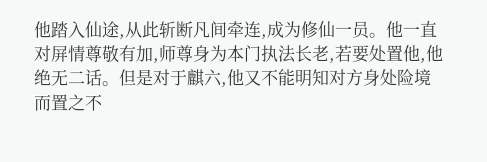他踏入仙途,从此斩断凡间牵连,成为修仙一员。他一直对屏情尊敬有加,师尊身为本门执法长老,若要处置他,他绝无二话。但是对于麒六,他又不能明知对方身处险境而置之不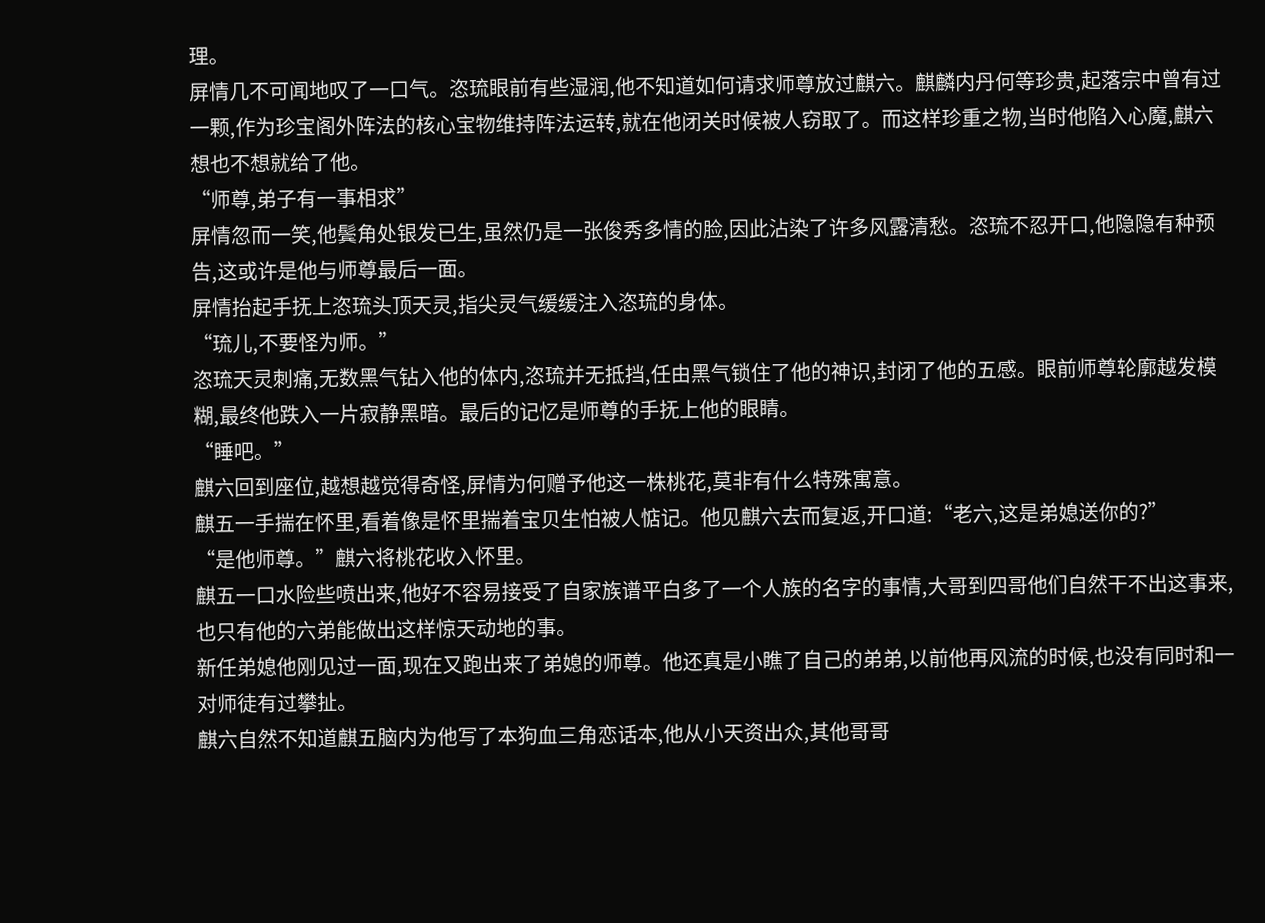理。
屏情几不可闻地叹了一口气。恣琉眼前有些湿润,他不知道如何请求师尊放过麒六。麒麟内丹何等珍贵,起落宗中曾有过一颗,作为珍宝阁外阵法的核心宝物维持阵法运转,就在他闭关时候被人窃取了。而这样珍重之物,当时他陷入心魔,麒六想也不想就给了他。
“师尊,弟子有一事相求”
屏情忽而一笑,他鬓角处银发已生,虽然仍是一张俊秀多情的脸,因此沾染了许多风露清愁。恣琉不忍开口,他隐隐有种预告,这或许是他与师尊最后一面。
屏情抬起手抚上恣琉头顶天灵,指尖灵气缓缓注入恣琉的身体。
“琉儿,不要怪为师。”
恣琉天灵刺痛,无数黑气钻入他的体内,恣琉并无抵挡,任由黑气锁住了他的神识,封闭了他的五感。眼前师尊轮廓越发模糊,最终他跌入一片寂静黑暗。最后的记忆是师尊的手抚上他的眼睛。
“睡吧。”
麒六回到座位,越想越觉得奇怪,屏情为何赠予他这一株桃花,莫非有什么特殊寓意。
麒五一手揣在怀里,看着像是怀里揣着宝贝生怕被人惦记。他见麒六去而复返,开口道:“老六,这是弟媳送你的?”
“是他师尊。”麒六将桃花收入怀里。
麒五一口水险些喷出来,他好不容易接受了自家族谱平白多了一个人族的名字的事情,大哥到四哥他们自然干不出这事来,也只有他的六弟能做出这样惊天动地的事。
新任弟媳他刚见过一面,现在又跑出来了弟媳的师尊。他还真是小瞧了自己的弟弟,以前他再风流的时候,也没有同时和一对师徒有过攀扯。
麒六自然不知道麒五脑内为他写了本狗血三角恋话本,他从小天资出众,其他哥哥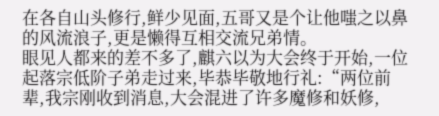在各自山头修行,鲜少见面,五哥又是个让他嗤之以鼻的风流浪子,更是懒得互相交流兄弟情。
眼见人都来的差不多了,麒六以为大会终于开始,一位起落宗低阶子弟走过来,毕恭毕敬地行礼:“两位前辈,我宗刚收到消息,大会混进了许多魔修和妖修,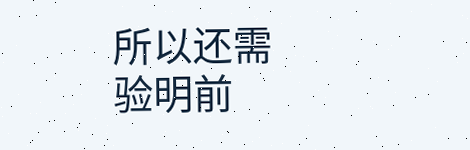所以还需验明前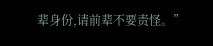辈身份,请前辈不要责怪。”